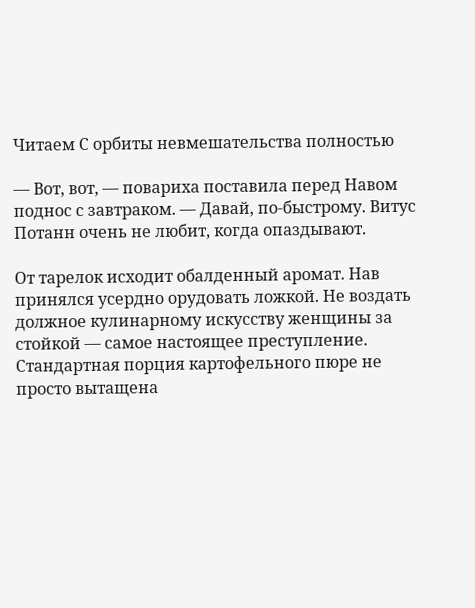Читаем С орбиты невмешательства полностью

— Вот, вот, — повариха поставила перед Навом поднос с завтраком. — Давай, по-быстрому. Витус Потанн очень не любит, когда опаздывают.

От тарелок исходит обалденный аромат. Нав принялся усердно орудовать ложкой. Не воздать должное кулинарному искусству женщины за стойкой — самое настоящее преступление. Стандартная порция картофельного пюре не просто вытащена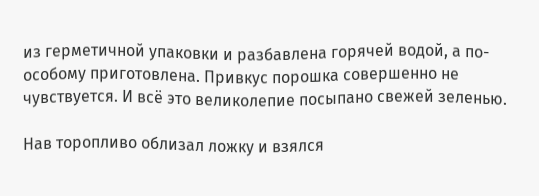из герметичной упаковки и разбавлена горячей водой, а по-особому приготовлена. Привкус порошка совершенно не чувствуется. И всё это великолепие посыпано свежей зеленью.

Нав торопливо облизал ложку и взялся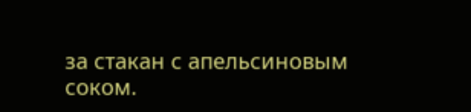за стакан с апельсиновым соком.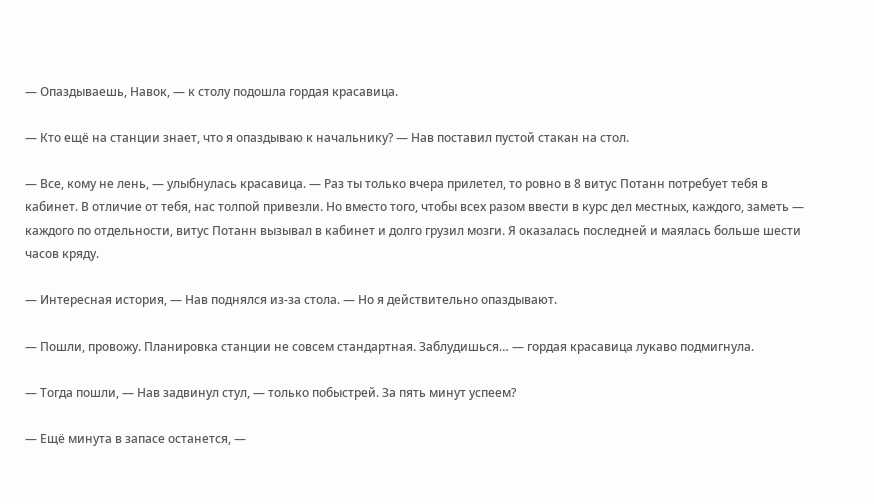— Опаздываешь, Навок, — к столу подошла гордая красавица.

— Кто ещё на станции знает, что я опаздываю к начальнику? — Нав поставил пустой стакан на стол.

— Все, кому не лень, — улыбнулась красавица. — Раз ты только вчера прилетел, то ровно в 8 витус Потанн потребует тебя в кабинет. В отличие от тебя, нас толпой привезли. Но вместо того, чтобы всех разом ввести в курс дел местных, каждого, заметь — каждого по отдельности, витус Потанн вызывал в кабинет и долго грузил мозги. Я оказалась последней и маялась больше шести часов кряду.

— Интересная история, — Нав поднялся из-за стола. — Но я действительно опаздывают.

— Пошли, провожу. Планировка станции не совсем стандартная. Заблудишься… — гордая красавица лукаво подмигнула.

— Тогда пошли, — Нав задвинул стул, — только побыстрей. За пять минут успеем?

— Ещё минута в запасе останется, —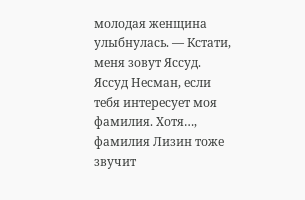молодая женщина улыбнулась. — Кстати, меня зовут Яссуд. Яссуд Несман, если тебя интересует моя фамилия. Хотя…, фамилия Лизин тоже звучит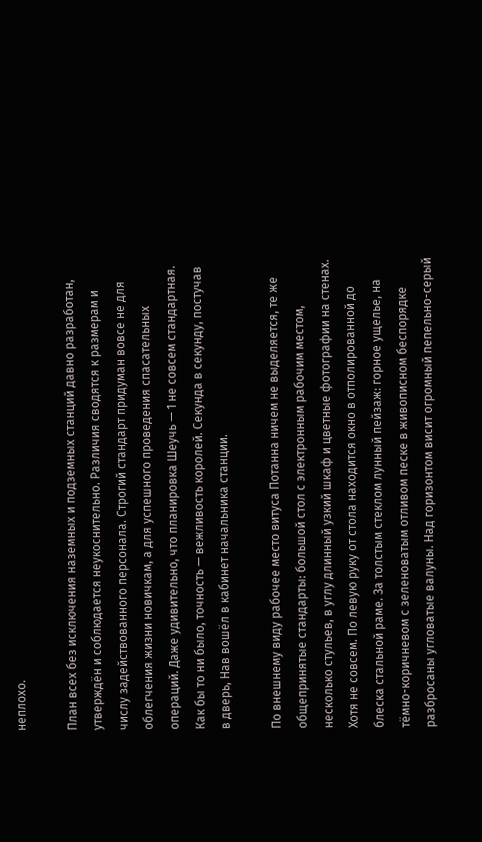неплохо.

План всех без исключения наземных и подземных станций давно разработан, утверждён и соблюдается неукоснительно. Различия сводятся к размерам и числу задействованного персонала. Строгий стандарт придуман вовсе не для облегчения жизни новичкам, а для успешного проведения спасательных операций. Даже удивительно, что планировка Шеучь — 1 не совсем стандартная. Как бы то ни было, точность — вежливость королей. Секунда в секунду, постучав в дверь, Нав вошёл в кабинет начальника станции.

По внешнему виду рабочее место витуса Потанна ничем не выделяется, те же общепринятые стандарты: большой стол с электронным рабочим местом, несколько стульев, в углу длинный узкий шкаф и цветные фотографии на стенах. Хотя не совсем. По левую руку от стола находится окно в отполированной до блеска стальной раме. За толстым стеклом лунный пейзаж: горное ущелье, на тёмно-коричневом с зеленоватым отливом песке в живописном беспорядке разбросаны угловатые валуны. Над горизонтом висит огромный пепельно-серый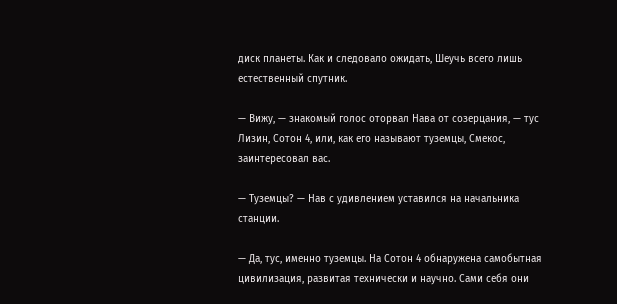диск планеты. Как и следовало ожидать, Шеучь всего лишь естественный спутник.

— Вижу, — знакомый голос оторвал Нава от созерцания, — тус Лизин, Сотон 4, или, как его называют туземцы, Смекос, заинтересовал вас.

— Туземцы? — Нав с удивлением уставился на начальника станции.

— Да, тус, именно туземцы. На Сотон 4 обнаружена самобытная цивилизация, развитая технически и научно. Сами себя они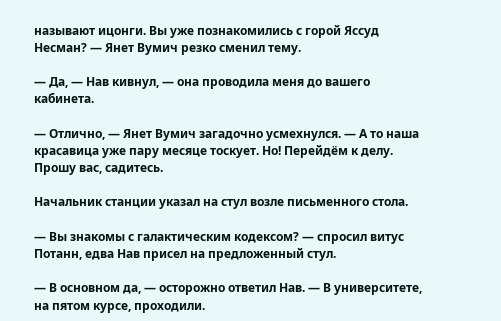называют ицонги. Вы уже познакомились с горой Яссуд Несман? — Янет Вумич резко сменил тему.

— Да, — Нав кивнул, — она проводила меня до вашего кабинета.

— Отлично, — Янет Вумич загадочно усмехнулся. — А то наша красавица уже пару месяце тоскует. Но! Перейдём к делу. Прошу вас, садитесь.

Начальник станции указал на стул возле письменного стола.

— Вы знакомы с галактическим кодексом? — спросил витус Потанн, едва Нав присел на предложенный стул.

— В основном да, — осторожно ответил Нав. — В университете, на пятом курсе, проходили.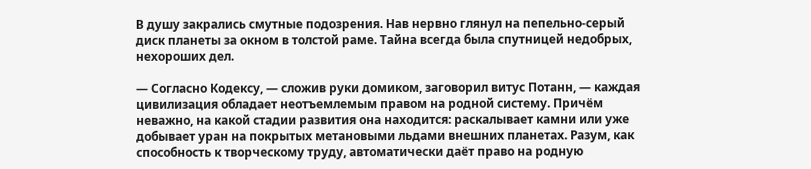В душу закрались смутные подозрения. Нав нервно глянул на пепельно-серый диск планеты за окном в толстой раме. Тайна всегда была спутницей недобрых, нехороших дел.

— Согласно Кодексу, — сложив руки домиком, заговорил витус Потанн, — каждая цивилизация обладает неотъемлемым правом на родной систему. Причём неважно, на какой стадии развития она находится: раскалывает камни или уже добывает уран на покрытых метановыми льдами внешних планетах. Разум, как способность к творческому труду, автоматически даёт право на родную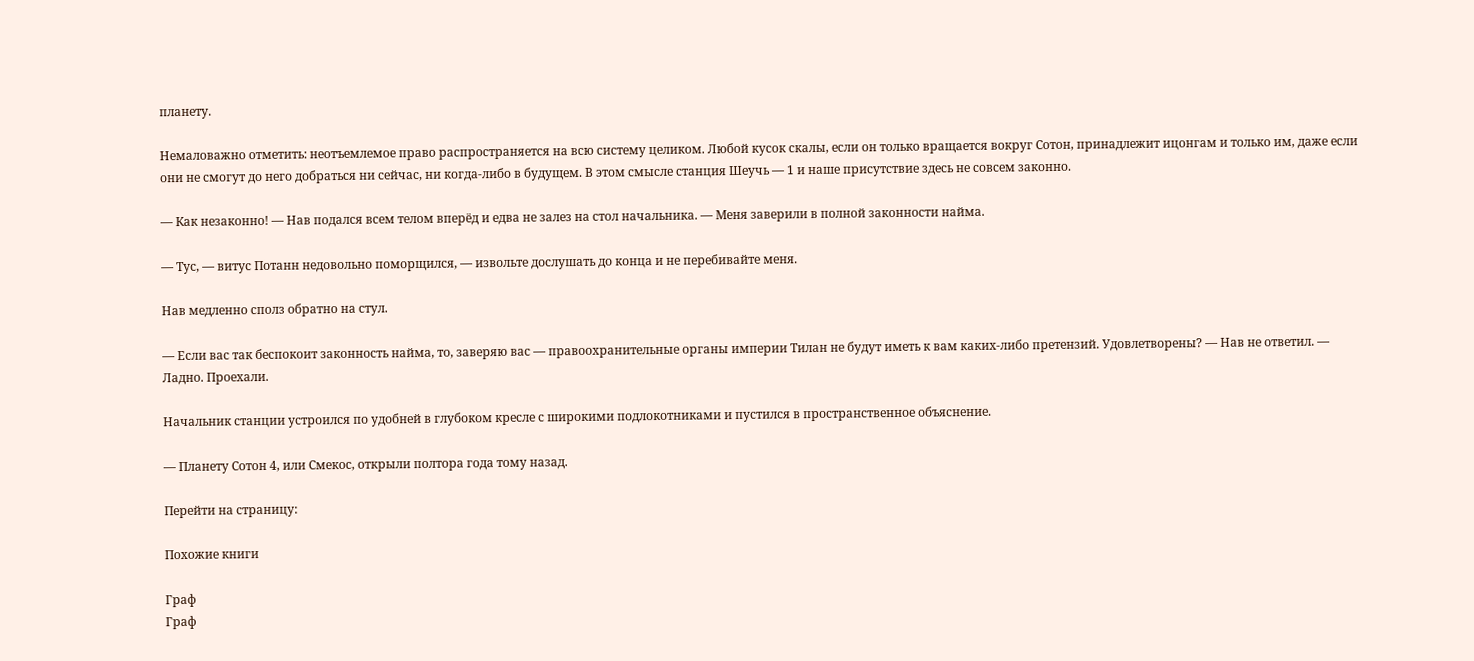планету.

Немаловажно отметить: неотъемлемое право распространяется на всю систему целиком. Любой кусок скалы, если он только вращается вокруг Сотон, принадлежит ицонгам и только им, даже если они не смогут до него добраться ни сейчас, ни когда-либо в будущем. В этом смысле станция Шеучь — 1 и наше присутствие здесь не совсем законно.

— Как незаконно! — Нав подался всем телом вперёд и едва не залез на стол начальника. — Меня заверили в полной законности найма.

— Тус, — витус Потанн недовольно поморщился, — извольте дослушать до конца и не перебивайте меня.

Нав медленно сполз обратно на стул.

— Если вас так беспокоит законность найма, то, заверяю вас — правоохранительные органы империи Тилан не будут иметь к вам каких-либо претензий. Удовлетворены? — Нав не ответил. — Ладно. Проехали.

Начальник станции устроился по удобней в глубоком кресле с широкими подлокотниками и пустился в пространственное объяснение.

— Планету Сотон 4, или Смекос, открыли полтора года тому назад.

Перейти на страницу:

Похожие книги

Граф
Граф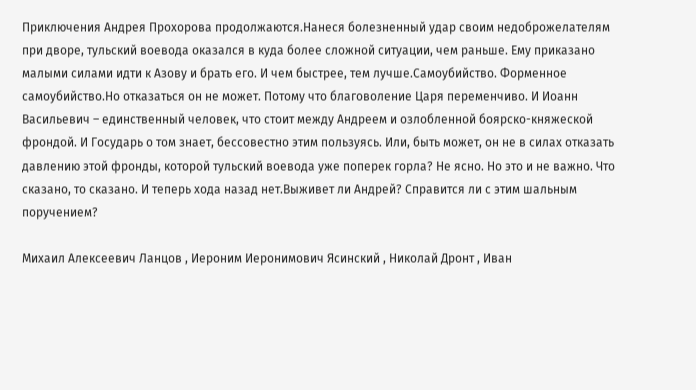Приключения Андрея Прохорова продолжаются.Нанеся болезненный удар своим недоброжелателям при дворе, тульский воевода оказался в куда более сложной ситуации, чем раньше. Ему приказано малыми силами идти к Азову и брать его. И чем быстрее, тем лучше.Самоубийство. Форменное самоубийство.Но отказаться он не может. Потому что благоволение Царя переменчиво. И Иоанн Васильевич – единственный человек, что стоит между Андреем и озлобленной боярско-княжеской фрондой. И Государь о том знает, бессовестно этим пользуясь. Или, быть может, он не в силах отказать давлению этой фронды, которой тульский воевода уже поперек горла? Не ясно. Но это и не важно. Что сказано, то сказано. И теперь хода назад нет.Выживет ли Андрей? Справится ли с этим шальным поручением?

Михаил Алексеевич Ланцов , Иероним Иеронимович Ясинский , Николай Дронт , Иван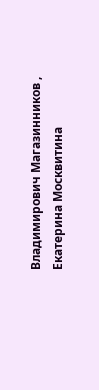Владимирович Магазинников , Екатерина Москвитина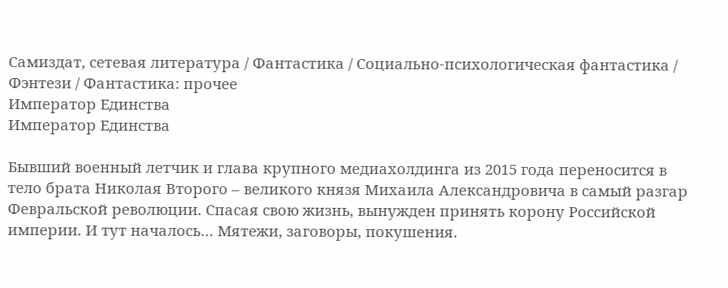Самиздат, сетевая литература / Фантастика / Социально-психологическая фантастика / Фэнтези / Фантастика: прочее
Император Единства
Император Единства

Бывший военный летчик и глава крупного медиахолдинга из 2015 года переносится в тело брата Николая Второго – великого князя Михаила Александровича в самый разгар Февральской революции. Спасая свою жизнь, вынужден принять корону Российской империи. И тут началось… Мятежи, заговоры, покушения.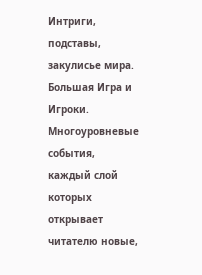Интриги, подставы, закулисье мира. Большая Игра и Игроки. Многоуровневые события, каждый слой которых открывает читателю новые,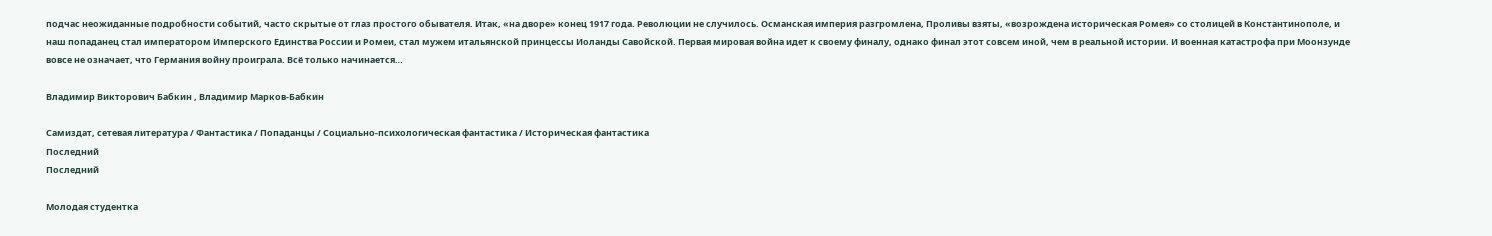подчас неожиданные подробности событий, часто скрытые от глаз простого обывателя. Итак, «на дворе» конец 1917 года. Революции не случилось. Османская империя разгромлена, Проливы взяты, «возрождена историческая Ромея» со столицей в Константинополе, и наш попаданец стал императором Имперского Единства России и Ромеи, стал мужем итальянской принцессы Иоланды Савойской. Первая мировая война идет к своему финалу, однако финал этот совсем иной, чем в реальной истории. И военная катастрофа при Моонзунде вовсе не означает, что Германия войну проиграла. Всё только начинается…

Владимир Викторович Бабкин , Владимир Марков-Бабкин

Самиздат, сетевая литература / Фантастика / Попаданцы / Социально-психологическая фантастика / Историческая фантастика
Последний
Последний

Молодая студентка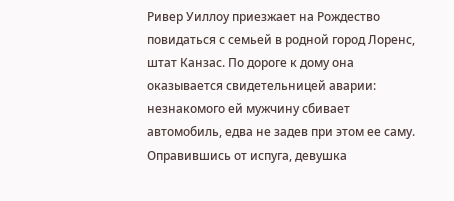Ривер Уиллоу приезжает на Рождество повидаться с семьей в родной город Лоренс, штат Канзас. По дороге к дому она оказывается свидетельницей аварии: незнакомого ей мужчину сбивает автомобиль, едва не задев при этом ее саму. Оправившись от испуга, девушка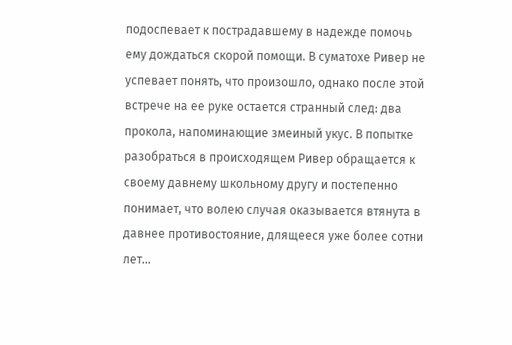подоспевает к пострадавшему в надежде помочь ему дождаться скорой помощи. В суматохе Ривер не успевает понять, что произошло, однако после этой встрече на ее руке остается странный след: два прокола, напоминающие змеиный укус. В попытке разобраться в происходящем Ривер обращается к своему давнему школьному другу и постепенно понимает, что волею случая оказывается втянута в давнее противостояние, длящееся уже более сотни лет…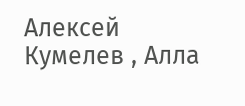Алексей Кумелев , Алла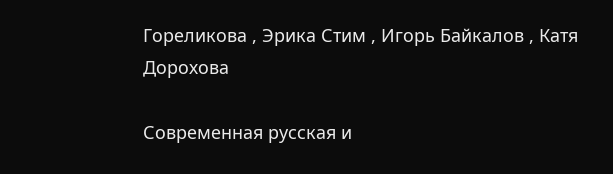Гореликова , Эрика Стим , Игорь Байкалов , Катя Дорохова

Современная русская и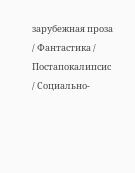зарубежная проза / Фантастика / Постапокалипсис / Социально-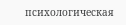психологическая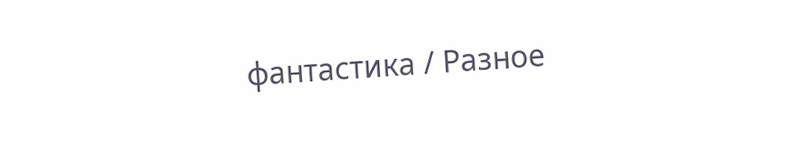фантастика / Разное